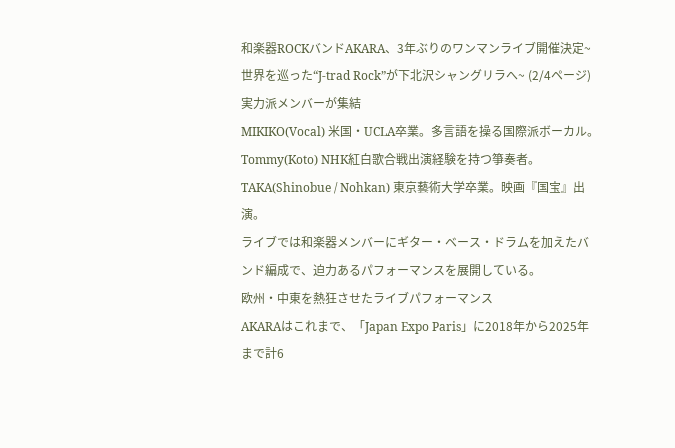和楽器ROCKバンドAKARA、3年ぶりのワンマンライブ開催決定~世界を巡った“J-trad Rock”が下北沢シャングリラへ~ (2/4ページ)
実力派メンバーが集結
MIKIKO(Vocal) 米国・UCLA卒業。多言語を操る国際派ボーカル。
Tommy(Koto) NHK紅白歌合戦出演経験を持つ箏奏者。
TAKA(Shinobue / Nohkan) 東京藝術大学卒業。映画『国宝』出演。
ライブでは和楽器メンバーにギター・ベース・ドラムを加えたバンド編成で、迫力あるパフォーマンスを展開している。
欧州・中東を熱狂させたライブパフォーマンス
AKARAはこれまで、「Japan Expo Paris」に2018年から2025年まで計6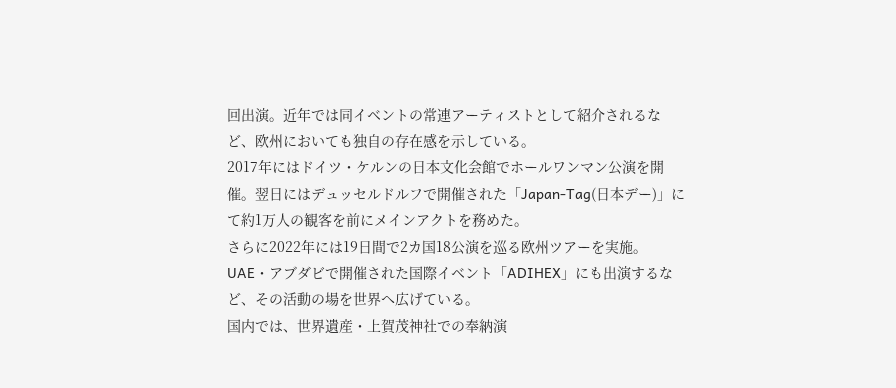回出演。近年では同イベントの常連アーティストとして紹介されるなど、欧州においても独自の存在感を示している。
2017年にはドイツ・ケルンの日本文化会館でホールワンマン公演を開催。翌日にはデュッセルドルフで開催された「Japan-Tag(日本デー)」にて約1万人の観客を前にメインアクトを務めた。
さらに2022年には19日間で2カ国18公演を巡る欧州ツアーを実施。UAE・アブダビで開催された国際イベント「ADIHEX」にも出演するなど、その活動の場を世界へ広げている。
国内では、世界遺産・上賀茂神社での奉納演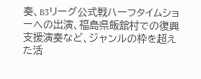奏、B3リーグ公式戦ハーフタイムショーへの出演、福島県飯舘村での復興支援演奏など、ジャンルの枠を超えた活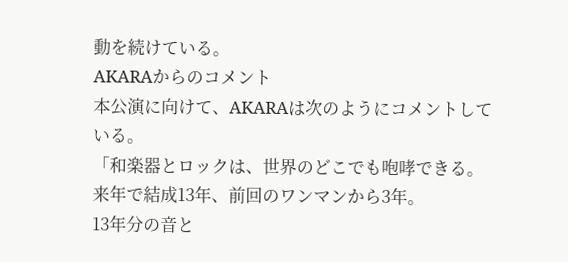動を続けている。
AKARAからのコメント
本公演に向けて、AKARAは次のようにコメントしている。
「和楽器とロックは、世界のどこでも咆哮できる。
来年で結成13年、前回のワンマンから3年。
13年分の音と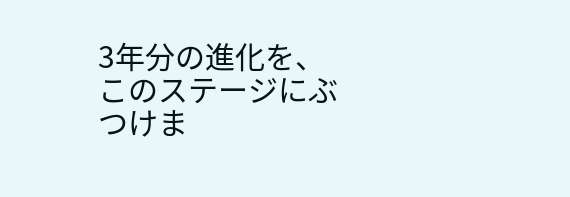3年分の進化を、このステージにぶつけま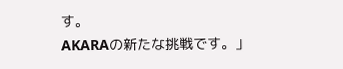す。
AKARAの新たな挑戦です。」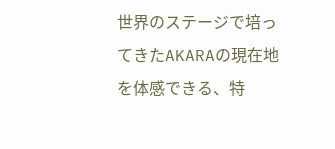世界のステージで培ってきたAKARAの現在地を体感できる、特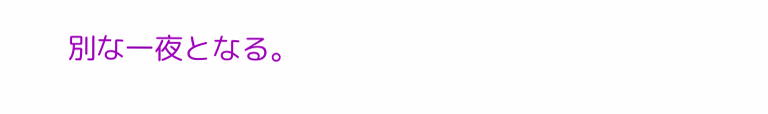別な一夜となる。